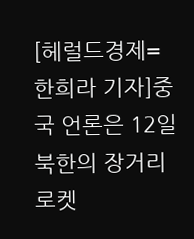[헤럴드경제=한희라 기자]중국 언론은 12일 북한의 장거리 로켓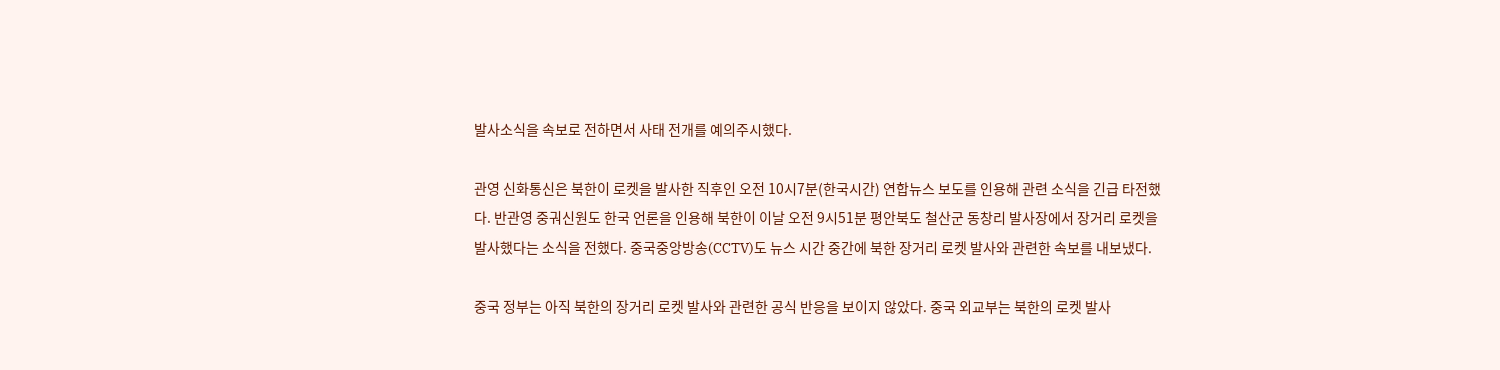발사소식을 속보로 전하면서 사태 전개를 예의주시했다.

관영 신화통신은 북한이 로켓을 발사한 직후인 오전 10시7분(한국시간) 연합뉴스 보도를 인용해 관련 소식을 긴급 타전했다. 반관영 중궈신원도 한국 언론을 인용해 북한이 이날 오전 9시51분 평안북도 철산군 동창리 발사장에서 장거리 로켓을 발사했다는 소식을 전했다. 중국중앙방송(CCTV)도 뉴스 시간 중간에 북한 장거리 로켓 발사와 관련한 속보를 내보냈다.

중국 정부는 아직 북한의 장거리 로켓 발사와 관련한 공식 반응을 보이지 않았다. 중국 외교부는 북한의 로켓 발사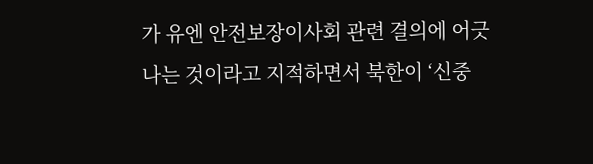가 유엔 안전보장이사회 관련 결의에 어긋나는 것이라고 지적하면서 북한이 ‘신중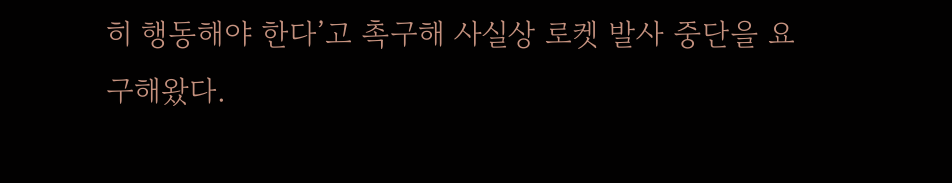히 행동해야 한다’고 촉구해 사실상 로켓 발사 중단을 요구해왔다.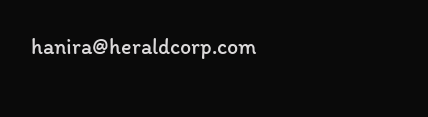hanira@heraldcorp.com